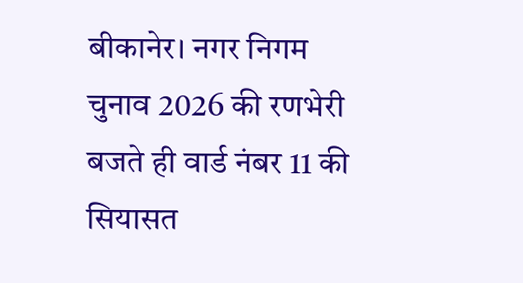बीकानेर। नगर निगम चुनाव 2026 की रणभेरी बजते ही वार्ड नंबर 11 की सियासत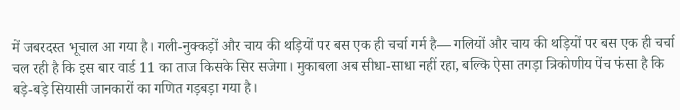में जबरदस्त भूचाल आ गया है। गली-नुक्कड़ों और चाय की थड़ियों पर बस एक ही चर्चा गर्म है— गलियों और चाय की थड़ियों पर बस एक ही चर्चा चल रही है कि इस बार वार्ड 11 का ताज किसके सिर सजेगा। मुकाबला अब सीधा-साधा नहीं रहा, बल्कि ऐसा तगड़ा त्रिकोणीय पेंच फंसा है कि बड़े-बड़े सियासी जानकारों का गणित गड़बड़ा गया है।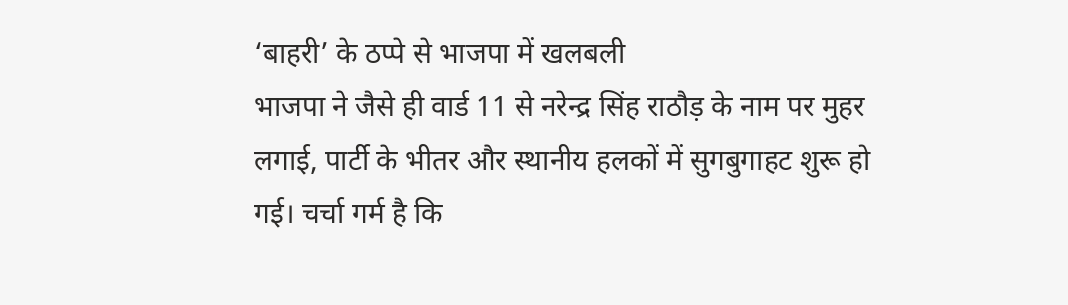‘बाहरी’ के ठप्पे से भाजपा में खलबली
भाजपा ने जैसे ही वार्ड 11 से नरेन्द्र सिंह राठौड़ के नाम पर मुहर लगाई, पार्टी के भीतर और स्थानीय हलकों में सुगबुगाहट शुरू हो गई। चर्चा गर्म है कि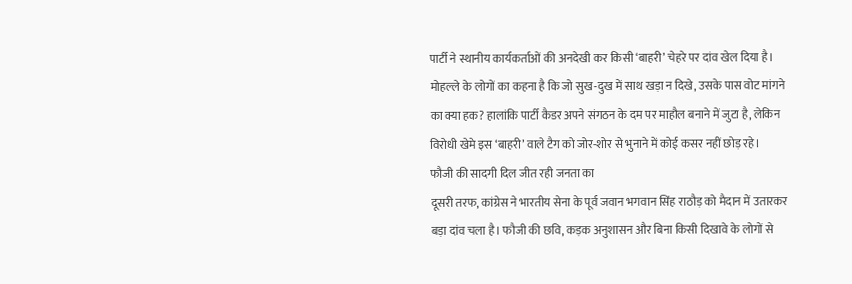पार्टी ने स्थानीय कार्यकर्ताओं की अनदेखी कर किसी ‘बाहरी’ चेहरे पर दांव खेल दिया है। मोहल्ले के लोगों का कहना है कि जो सुख-दुख में साथ खड़ा न दिखे, उसके पास वोट मांगने का क्या हक? हालांकि पार्टी कैडर अपने संगठन के दम पर माहौल बनाने में जुटा है, लेकिन विरोधी खेमे इस ‘बाहरी’ वाले टैग को जोर-शोर से भुनाने में कोई कसर नहीं छोड़ रहे।
फौजी की सादगी दिल जीत रही जनता का
दूसरी तरफ, कांग्रेस ने भारतीय सेना के पूर्व जवान भगवान सिंह राठौड़ को मैदान में उतारकर बड़ा दांव चला है। फौजी की छवि, कड़क अनुशासन और बिना किसी दिखावे के लोगों से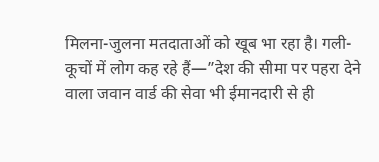मिलना-जुलना मतदाताओं को खूब भा रहा है। गली-कूचों में लोग कह रहे हैं—”देश की सीमा पर पहरा देने वाला जवान वार्ड की सेवा भी ईमानदारी से ही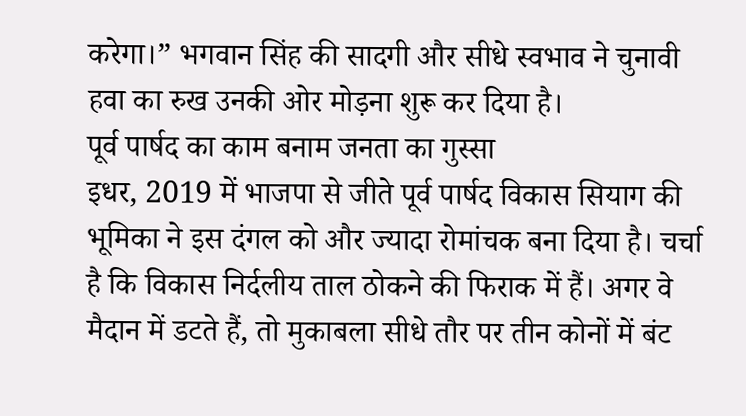करेगा।” भगवान सिंह की सादगी और सीधे स्वभाव ने चुनावी हवा का रुख उनकी ओर मोड़ना शुरू कर दिया है।
पूर्व पार्षद का काम बनाम जनता का गुस्सा
इधर, 2019 में भाजपा से जीते पूर्व पार्षद विकास सियाग की भूमिका ने इस दंगल को और ज्यादा रोमांचक बना दिया है। चर्चा है कि विकास निर्दलीय ताल ठोकने की फिराक में हैं। अगर वे मैदान में डटते हैं, तो मुकाबला सीधे तौर पर तीन कोनों में बंट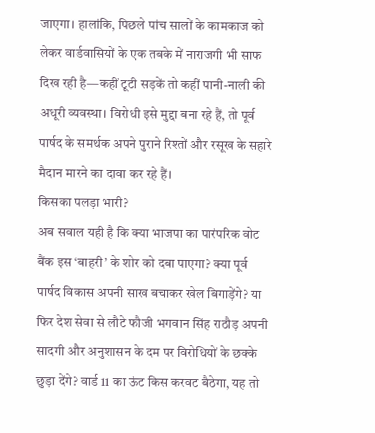जाएगा। हालांकि, पिछले पांच सालों के कामकाज को लेकर वार्डवासियों के एक तबके में नाराजगी भी साफ दिख रही है—कहीं टूटी सड़कें तो कहीं पानी-नाली की अधूरी व्यवस्था। विरोधी इसे मुद्दा बना रहे हैं, तो पूर्व पार्षद के समर्थक अपने पुराने रिश्तों और रसूख के सहारे मैदान मारने का दावा कर रहे हैं।
किसका पलड़ा भारी?
अब सवाल यही है कि क्या भाजपा का पारंपरिक वोट बैंक इस ‘बाहरी’ के शोर को दबा पाएगा? क्या पूर्व पार्षद विकास अपनी साख बचाकर खेल बिगाड़ेंगे? या फिर देश सेवा से लौटे फौजी भगवान सिंह राठौड़ अपनी सादगी और अनुशासन के दम पर विरोधियों के छक्के छुड़ा देंगे? वार्ड 11 का ऊंट किस करवट बैठेगा, यह तो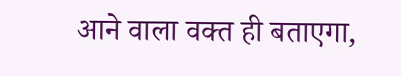आने वाला वक्त ही बताएगा,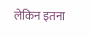लेकिन इतना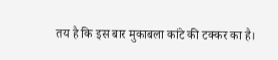तय है कि इस बार मुकाबला कांटे की टक्कर का है।